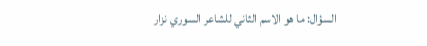السؤال: ما هو الاسم الثاني للشاعر السوري نزار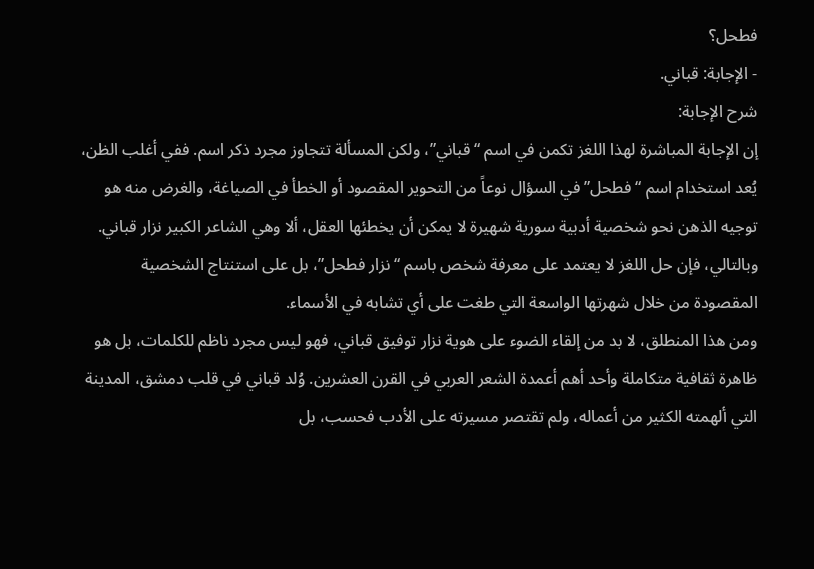فطحل؟
- الإجابة: قباني.
شرح الإجابة:
إن الإجابة المباشرة لهذا اللغز تكمن في اسم “قباني”، ولكن المسألة تتجاوز مجرد ذكر اسم. ففي أغلب الظن، يُعد استخدام اسم “فطحل” في السؤال نوعاً من التحوير المقصود أو الخطأ في الصياغة، والغرض منه هو توجيه الذهن نحو شخصية أدبية سورية شهيرة لا يمكن أن يخطئها العقل، ألا وهي الشاعر الكبير نزار قباني. وبالتالي، فإن حل اللغز لا يعتمد على معرفة شخص باسم “نزار فطحل”، بل على استنتاج الشخصية المقصودة من خلال شهرتها الواسعة التي طغت على أي تشابه في الأسماء.
ومن هذا المنطلق، لا بد من إلقاء الضوء على هوية نزار توفيق قباني، فهو ليس مجرد ناظم للكلمات، بل هو ظاهرة ثقافية متكاملة وأحد أهم أعمدة الشعر العربي في القرن العشرين. وُلد قباني في قلب دمشق، المدينة التي ألهمته الكثير من أعماله، ولم تقتصر مسيرته على الأدب فحسب، بل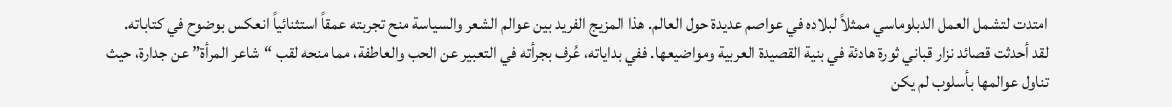امتدت لتشمل العمل الدبلوماسي ممثلاً لبلاده في عواصم عديدة حول العالم. هذا المزيج الفريد بين عوالم الشعر والسياسة منح تجربته عمقاً استثنائياً انعكس بوضوح في كتاباته.
لقد أحدثت قصائد نزار قباني ثورة هادئة في بنية القصيدة العربية ومواضيعها. ففي بداياته، عُرف بجرأته في التعبير عن الحب والعاطفة، مما منحه لقب “شاعر المرأة” عن جدارة، حيث تناول عوالمها بأسلوب لم يكن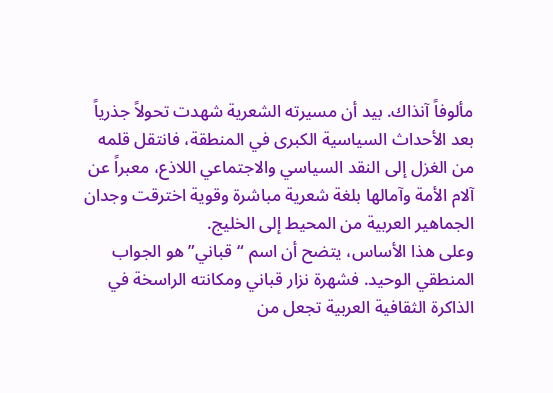مألوفاً آنذاك. بيد أن مسيرته الشعرية شهدت تحولاً جذرياً بعد الأحداث السياسية الكبرى في المنطقة، فانتقل قلمه من الغزل إلى النقد السياسي والاجتماعي اللاذع، معبراً عن آلام الأمة وآمالها بلغة شعرية مباشرة وقوية اخترقت وجدان الجماهير العربية من المحيط إلى الخليج.
وعلى هذا الأساس، يتضح أن اسم “قباني” هو الجواب المنطقي الوحيد. فشهرة نزار قباني ومكانته الراسخة في الذاكرة الثقافية العربية تجعل من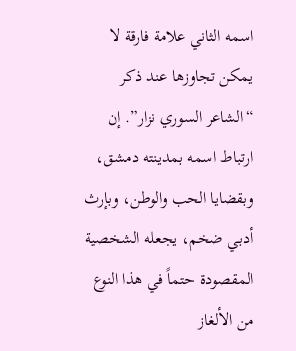اسمه الثاني علامة فارقة لا يمكن تجاوزها عند ذكر “الشاعر السوري نزار”. إن ارتباط اسمه بمدينته دمشق، وبقضايا الحب والوطن، وبإرث أدبي ضخم، يجعله الشخصية المقصودة حتماً في هذا النوع من الألغاز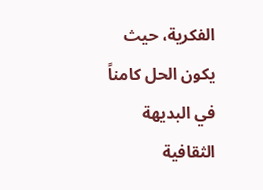الفكرية، حيث يكون الحل كامناً في البديهة الثقافية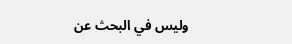وليس في البحث عن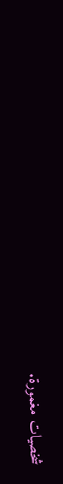شخصيات مغمورة.